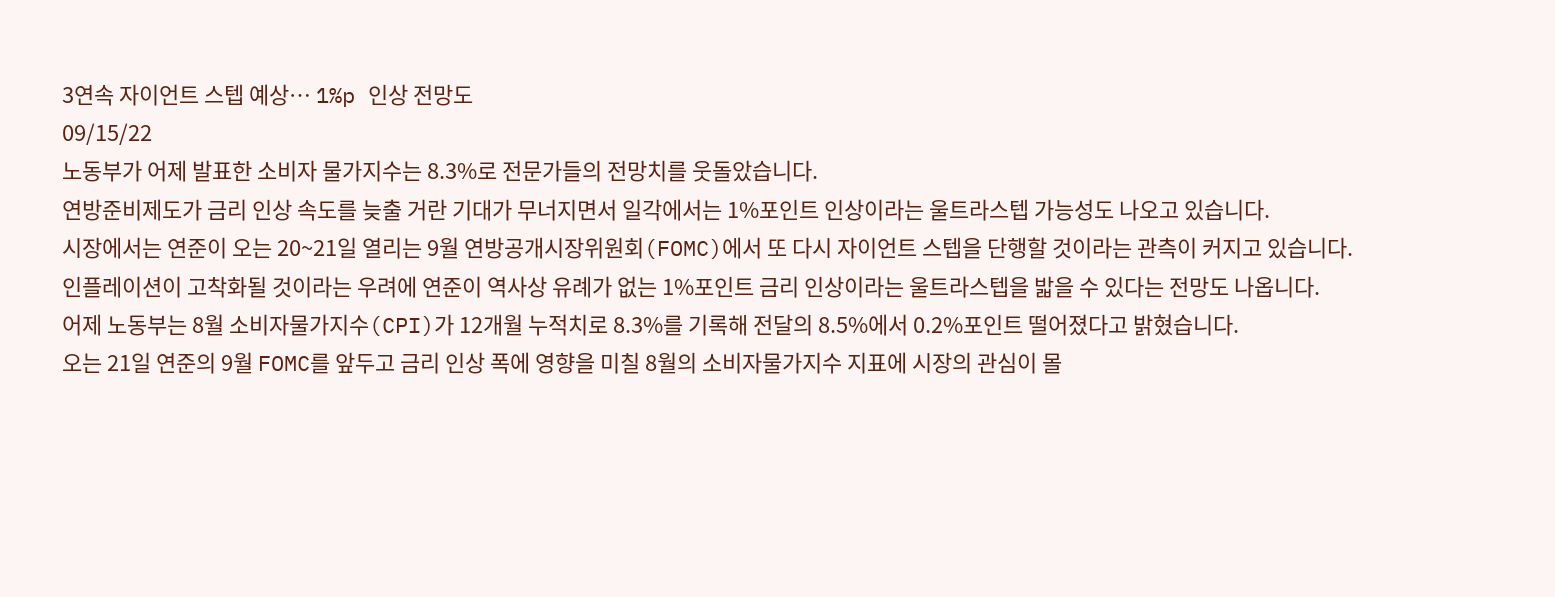3연속 자이언트 스텝 예상… 1%p 인상 전망도
09/15/22
노동부가 어제 발표한 소비자 물가지수는 8.3%로 전문가들의 전망치를 웃돌았습니다.
연방준비제도가 금리 인상 속도를 늦출 거란 기대가 무너지면서 일각에서는 1%포인트 인상이라는 울트라스텝 가능성도 나오고 있습니다.
시장에서는 연준이 오는 20~21일 열리는 9월 연방공개시장위원회(FOMC)에서 또 다시 자이언트 스텝을 단행할 것이라는 관측이 커지고 있습니다.
인플레이션이 고착화될 것이라는 우려에 연준이 역사상 유례가 없는 1%포인트 금리 인상이라는 울트라스텝을 밟을 수 있다는 전망도 나옵니다.
어제 노동부는 8월 소비자물가지수(CPI)가 12개월 누적치로 8.3%를 기록해 전달의 8.5%에서 0.2%포인트 떨어졌다고 밝혔습니다.
오는 21일 연준의 9월 FOMC를 앞두고 금리 인상 폭에 영향을 미칠 8월의 소비자물가지수 지표에 시장의 관심이 몰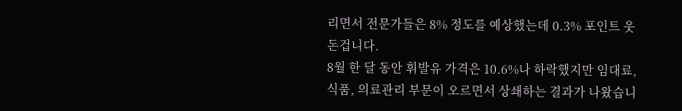리면서 전문가들은 8% 정도를 예상했는데 0.3% 포인트 웃돈겁니다.
8월 한 달 동안 휘발유 가격은 10.6%나 하락했지만 임대료, 식품, 의료관리 부문이 오르면서 상쇄하는 결과가 나왔습니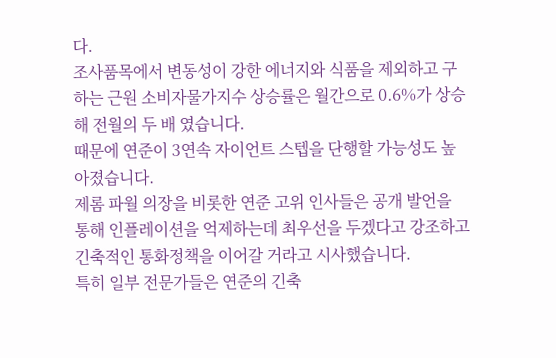다.
조사품목에서 변동성이 강한 에너지와 식품을 제외하고 구하는 근원 소비자물가지수 상승률은 월간으로 0.6%가 상승해 전월의 두 배 였습니다.
때문에 연준이 3연속 자이언트 스텝을 단행할 가능성도 높아졌습니다.
제롬 파월 의장을 비롯한 연준 고위 인사들은 공개 발언을 통해 인플레이션을 억제하는데 최우선을 두겠다고 강조하고 긴축적인 통화정책을 이어갈 거라고 시사했습니다.
특히 일부 전문가들은 연준의 긴축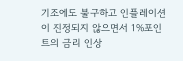기조에도 불구하고 인플레이션이 진정되지 않으면서 1%포인트의 금리 인상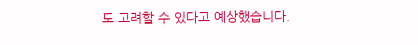도 고려할 수 있다고 예상했습니다.